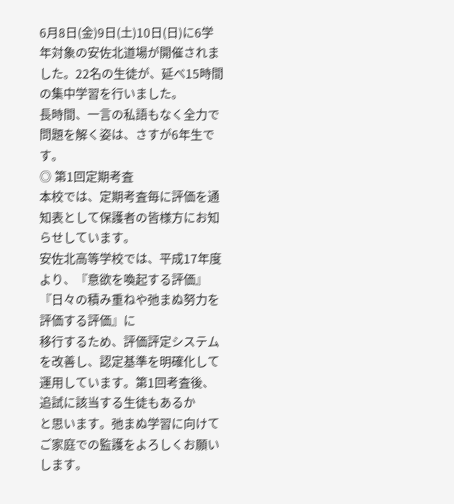6月8日(金)9日(土)10日(日)に6学年対象の安佐北道場が開催されました。22名の生徒が、延べ15時間
の集中学習を行いました。
長時間、一言の私語もなく全力で問題を解く姿は、さすが6年生です。
◎ 第1回定期考査
本校では、定期考査毎に評価を通知表として保護者の皆様方にお知らせしています。
安佐北高等学校では、平成17年度より、『意欲を喚起する評価』『日々の積み重ねや弛まぬ努力を評価する評価』に
移行するため、評価評定システムを改善し、認定基準を明確化して運用しています。第1回考査後、追試に該当する生徒もあるか
と思います。弛まぬ学習に向けてご家庭での監護をよろしくお願いします。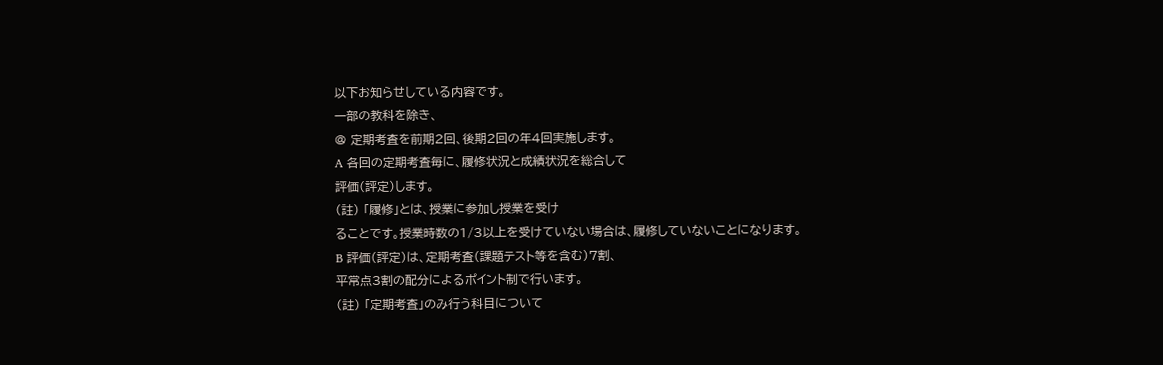以下お知らせしている内容です。
一部の教科を除き、
@ 定期考査を前期2回、後期2回の年4回実施します。
A 各回の定期考査毎に、履修状況と成績状況を総合して
評価(評定)します。
(註) 「履修」とは、授業に参加し授業を受け
ることです。授業時数の1/3以上を受けていない場合は、履修していないことになります。
B 評価(評定)は、定期考査(課題テスト等を含む)7割、
平常点3割の配分によるポイント制で行います。
(註) 「定期考査」のみ行う科目について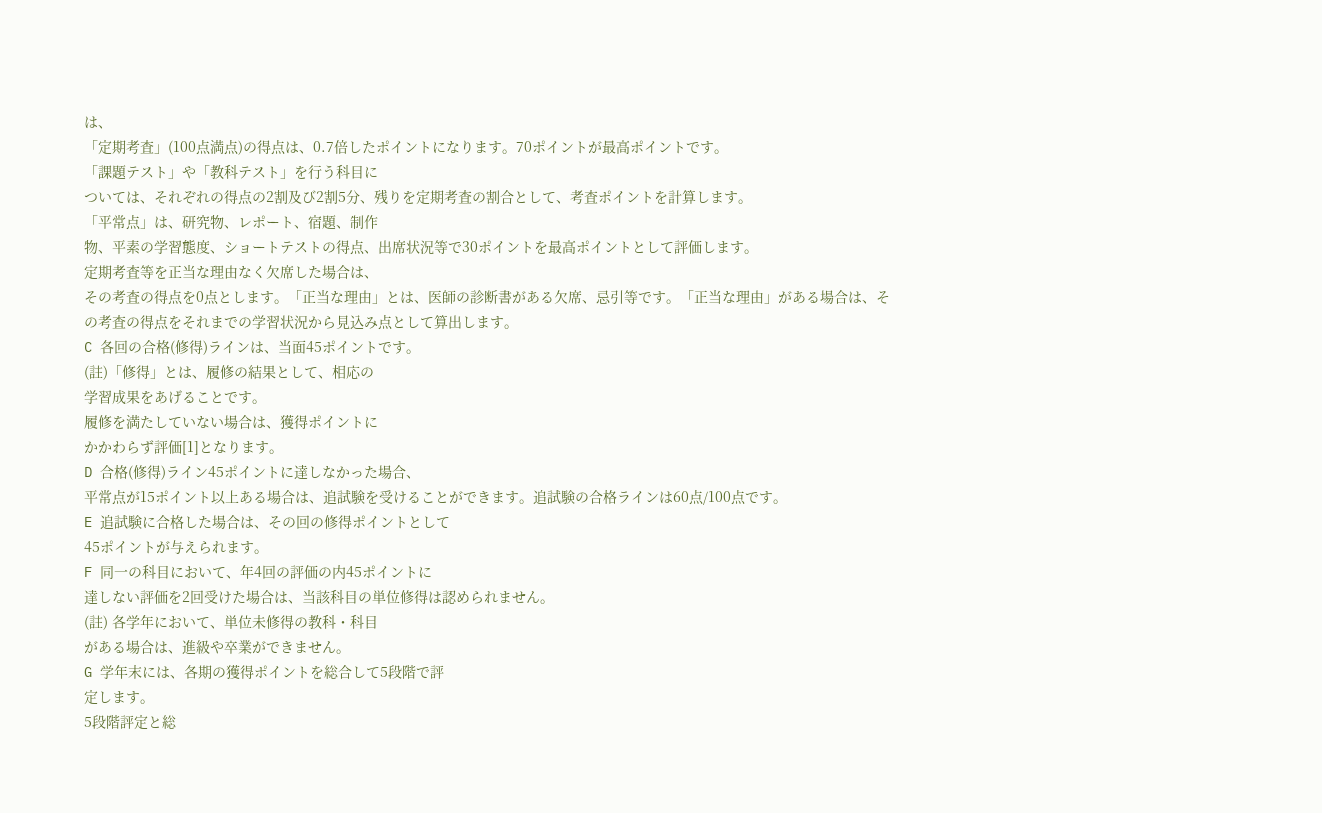は、
「定期考査」(100点満点)の得点は、0.7倍したポイントになります。70ポイントが最高ポイントです。
「課題テスト」や「教科テスト」を行う科目に
ついては、それぞれの得点の2割及び2割5分、残りを定期考査の割合として、考査ポイントを計算します。
「平常点」は、研究物、レポート、宿題、制作
物、平素の学習態度、ショートテストの得点、出席状況等で30ポイントを最高ポイントとして評価します。
定期考査等を正当な理由なく欠席した場合は、
その考査の得点を0点とします。「正当な理由」とは、医師の診断書がある欠席、忌引等です。「正当な理由」がある場合は、そ
の考査の得点をそれまでの学習状況から見込み点として算出します。
C 各回の合格(修得)ラインは、当面45ポイントです。
(註)「修得」とは、履修の結果として、相応の
学習成果をあげることです。
履修を満たしていない場合は、獲得ポイントに
かかわらず評価[1]となります。
D 合格(修得)ライン45ポイントに達しなかった場合、
平常点が15ポイント以上ある場合は、追試験を受けることができます。追試験の合格ラインは60点/100点です。
E 追試験に合格した場合は、その回の修得ポイントとして
45ポイントが与えられます。
F 同一の科目において、年4回の評価の内45ポイントに
達しない評価を2回受けた場合は、当該科目の単位修得は認められません。
(註) 各学年において、単位未修得の教科・科目
がある場合は、進級や卒業ができません。
G 学年末には、各期の獲得ポイントを総合して5段階で評
定します。
5段階評定と総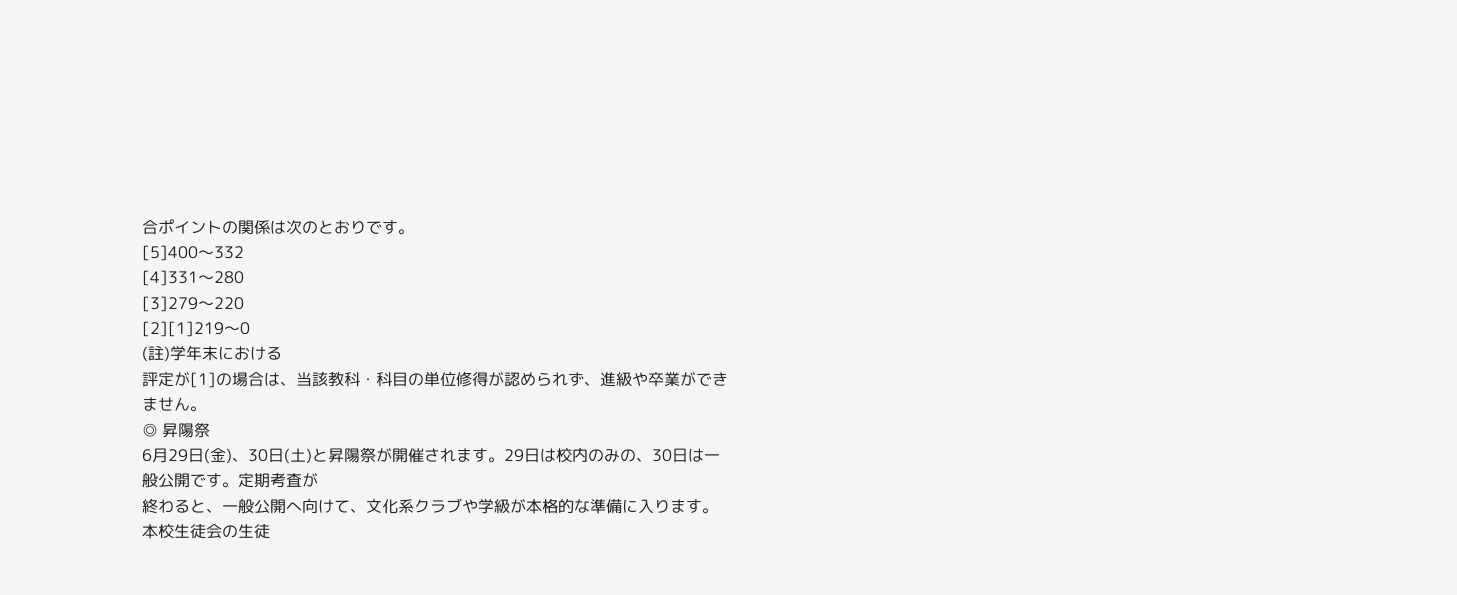合ポイントの関係は次のとおりです。
[5]400〜332
[4]331〜280
[3]279〜220
[2][1]219〜0
(註)学年末における
評定が[1]の場合は、当該教科・科目の単位修得が認められず、進級や卒業ができません。
◎ 昇陽祭
6月29日(金)、30日(土)と昇陽祭が開催されます。29日は校内のみの、30日は一般公開です。定期考査が
終わると、一般公開へ向けて、文化系クラブや学級が本格的な準備に入ります。
本校生徒会の生徒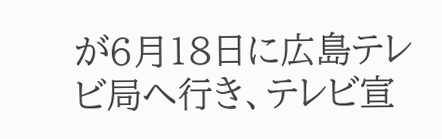が6月18日に広島テレビ局へ行き、テレビ宣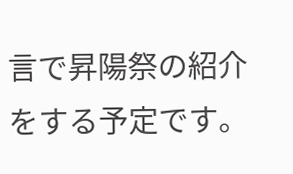言で昇陽祭の紹介をする予定です。